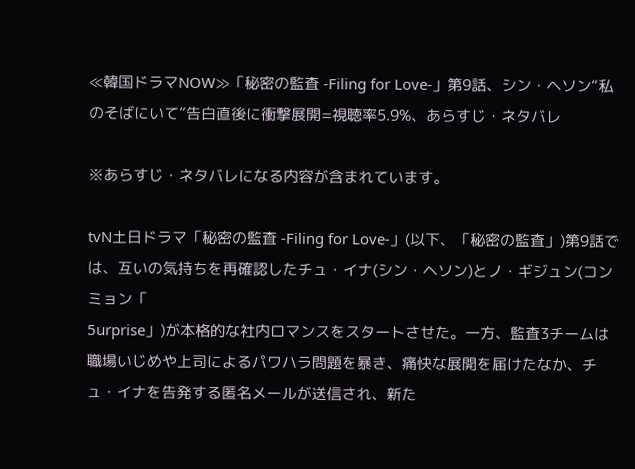≪韓国ドラマNOW≫「秘密の監査 -Filing for Love-」第9話、シン・ヘソン“私のそばにいて”告白直後に衝撃展開=視聴率5.9%、あらすじ・ネタバレ

※あらすじ・ネタバレになる内容が含まれています。

tvN土日ドラマ「秘密の監査 -Filing for Love-」(以下、「秘密の監査」)第9話では、互いの気持ちを再確認したチュ・イナ(シン・ヘソン)とノ・ギジュン(コンミョン「
5urprise」)が本格的な社内ロマンスをスタートさせた。一方、監査3チームは職場いじめや上司によるパワハラ問題を暴き、痛快な展開を届けたなか、チュ・イナを告発する匿名メールが送信され、新た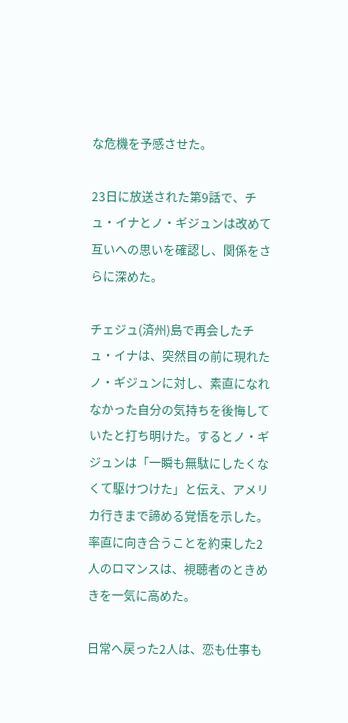な危機を予感させた。

23日に放送された第9話で、チュ・イナとノ・ギジュンは改めて互いへの思いを確認し、関係をさらに深めた。

チェジュ(済州)島で再会したチュ・イナは、突然目の前に現れたノ・ギジュンに対し、素直になれなかった自分の気持ちを後悔していたと打ち明けた。するとノ・ギジュンは「一瞬も無駄にしたくなくて駆けつけた」と伝え、アメリカ行きまで諦める覚悟を示した。率直に向き合うことを約束した2人のロマンスは、視聴者のときめきを一気に高めた。

日常へ戻った2人は、恋も仕事も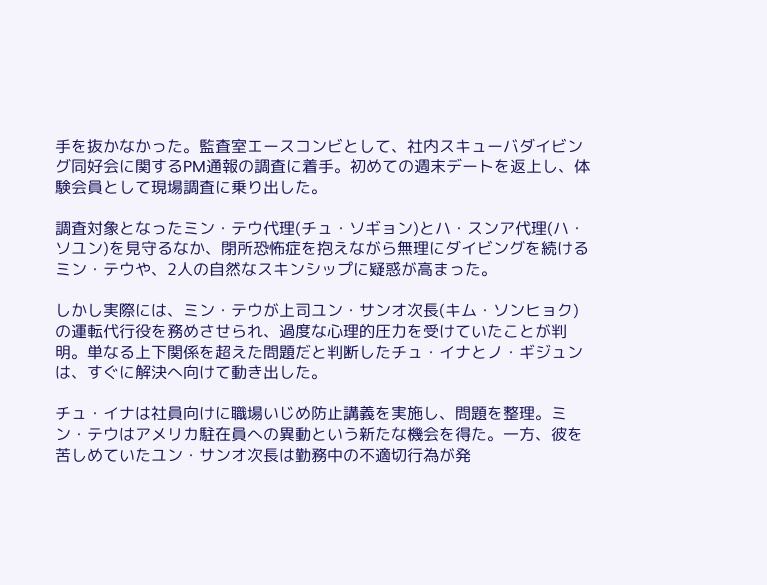手を抜かなかった。監査室エースコンビとして、社内スキューバダイビング同好会に関するPM通報の調査に着手。初めての週末デートを返上し、体験会員として現場調査に乗り出した。

調査対象となったミン・テウ代理(チュ・ソギョン)とハ・スンア代理(ハ・ソユン)を見守るなか、閉所恐怖症を抱えながら無理にダイビングを続けるミン・テウや、2人の自然なスキンシップに疑惑が高まった。

しかし実際には、ミン・テウが上司ユン・サンオ次長(キム・ソンヒョク)の運転代行役を務めさせられ、過度な心理的圧力を受けていたことが判明。単なる上下関係を超えた問題だと判断したチュ・イナとノ・ギジュンは、すぐに解決へ向けて動き出した。

チュ・イナは社員向けに職場いじめ防止講義を実施し、問題を整理。ミン・テウはアメリカ駐在員への異動という新たな機会を得た。一方、彼を苦しめていたユン・サンオ次長は勤務中の不適切行為が発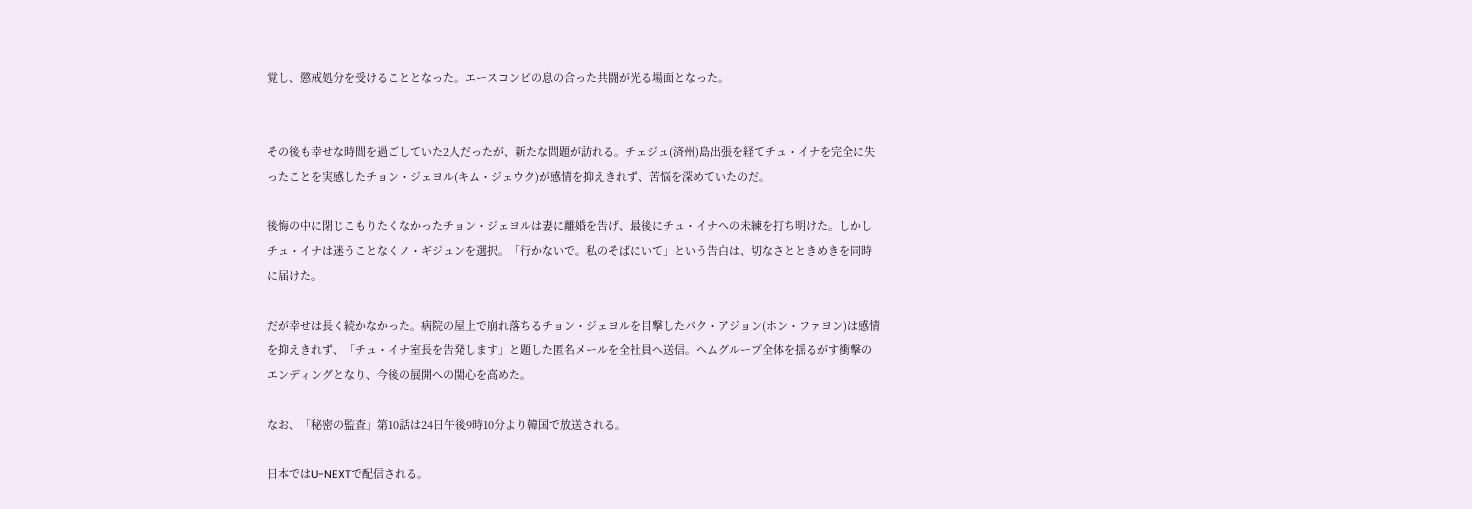覚し、懲戒処分を受けることとなった。エースコンビの息の合った共闘が光る場面となった。


その後も幸せな時間を過ごしていた2人だったが、新たな問題が訪れる。チェジュ(済州)島出張を経てチュ・イナを完全に失ったことを実感したチョン・ジェヨル(キム・ジェウク)が感情を抑えきれず、苦悩を深めていたのだ。

後悔の中に閉じこもりたくなかったチョン・ジェヨルは妻に離婚を告げ、最後にチュ・イナへの未練を打ち明けた。しかしチュ・イナは迷うことなくノ・ギジュンを選択。「行かないで。私のそばにいて」という告白は、切なさとときめきを同時に届けた。

だが幸せは長く続かなかった。病院の屋上で崩れ落ちるチョン・ジェヨルを目撃したパク・アジョン(ホン・ファヨン)は感情を抑えきれず、「チュ・イナ室長を告発します」と題した匿名メールを全社員へ送信。ヘムグループ全体を揺るがす衝撃のエンディングとなり、今後の展開への関心を高めた。

なお、「秘密の監査」第10話は24日午後9時10分より韓国で放送される。

日本ではU-NEXTで配信される。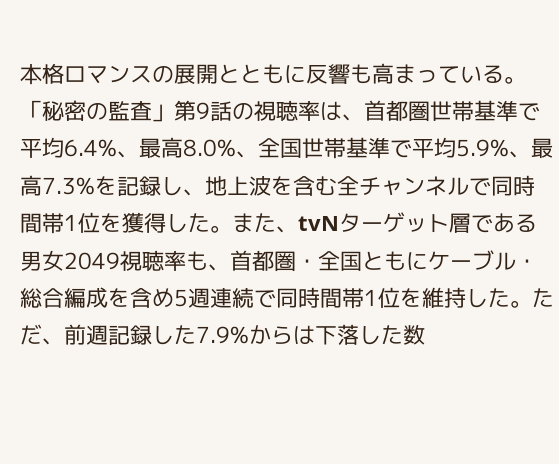本格ロマンスの展開とともに反響も高まっている。「秘密の監査」第9話の視聴率は、首都圏世帯基準で平均6.4%、最高8.0%、全国世帯基準で平均5.9%、最高7.3%を記録し、地上波を含む全チャンネルで同時間帯1位を獲得した。また、tvNターゲット層である男女2049視聴率も、首都圏・全国ともにケーブル・総合編成を含め5週連続で同時間帯1位を維持した。ただ、前週記録した7.9%からは下落した数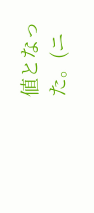値となった。(ニ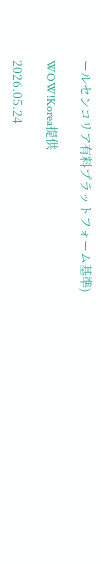ールセンコリア有料プラットフォーム基準)

WOW!Korea提供

2026.05.24